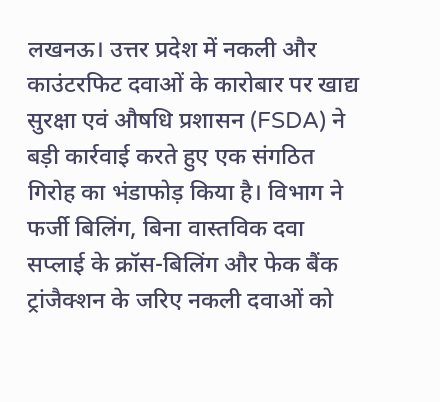लखनऊ। उत्तर प्रदेश में नकली और काउंटरफिट दवाओं के कारोबार पर खाद्य सुरक्षा एवं औषधि प्रशासन (FSDA) ने बड़ी कार्रवाई करते हुए एक संगठित गिरोह का भंडाफोड़ किया है। विभाग ने फर्जी बिलिंग, बिना वास्तविक दवा सप्लाई के क्रॉस-बिलिंग और फेक बैंक ट्रांजैक्शन के जरिए नकली दवाओं को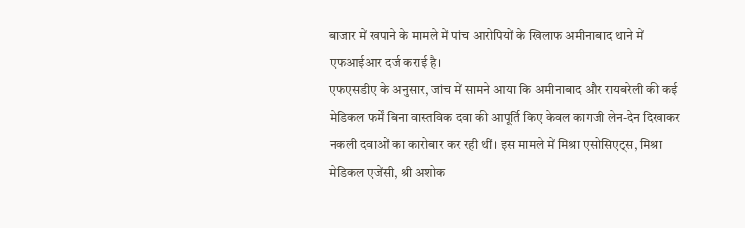बाजार में खपाने के मामले में पांच आरोपियों के खिलाफ अमीनाबाद थाने में एफआईआर दर्ज कराई है।
एफएसडीए के अनुसार, जांच में सामने आया कि अमीनाबाद और रायबरेली की कई मेडिकल फर्में बिना वास्तविक दवा की आपूर्ति किए केवल कागजी लेन-देन दिखाकर नकली दवाओं का कारोबार कर रही थीं। इस मामले में मिश्रा एसोसिएट्स, मिश्रा मेडिकल एजेंसी, श्री अशोक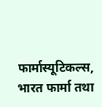फार्मास्यूटिकल्स, भारत फार्मा तथा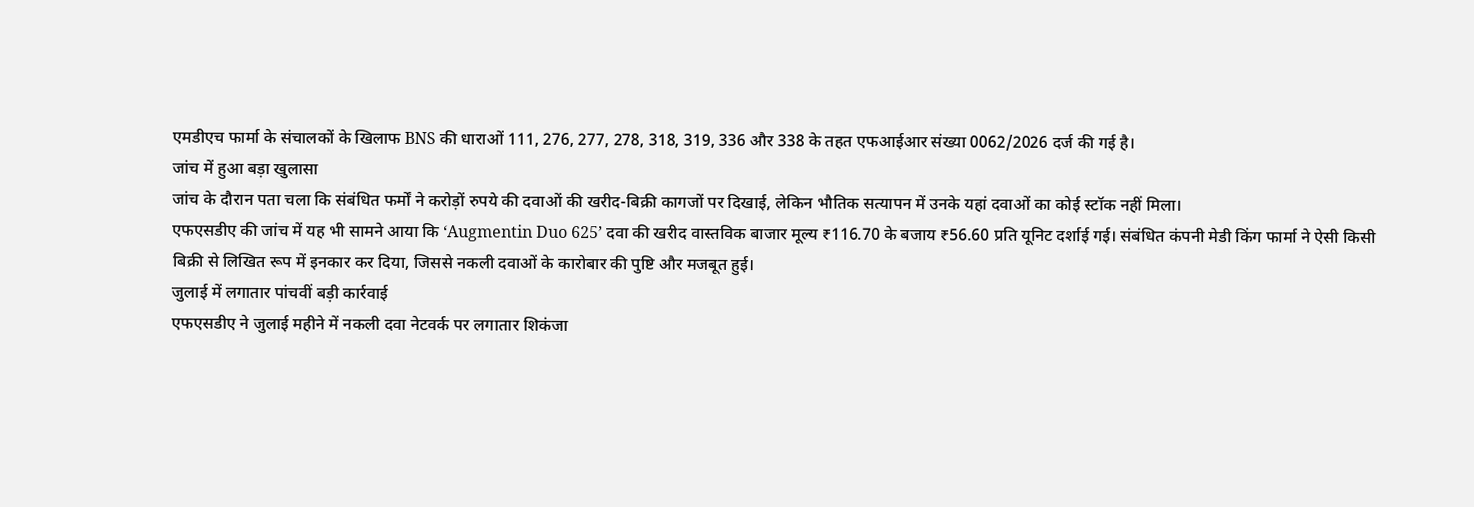एमडीएच फार्मा के संचालकों के खिलाफ BNS की धाराओं 111, 276, 277, 278, 318, 319, 336 और 338 के तहत एफआईआर संख्या 0062/2026 दर्ज की गई है।
जांच में हुआ बड़ा खुलासा
जांच के दौरान पता चला कि संबंधित फर्मों ने करोड़ों रुपये की दवाओं की खरीद-बिक्री कागजों पर दिखाई, लेकिन भौतिक सत्यापन में उनके यहां दवाओं का कोई स्टॉक नहीं मिला।
एफएसडीए की जांच में यह भी सामने आया कि ‘Augmentin Duo 625’ दवा की खरीद वास्तविक बाजार मूल्य ₹116.70 के बजाय ₹56.60 प्रति यूनिट दर्शाई गई। संबंधित कंपनी मेडी किंग फार्मा ने ऐसी किसी बिक्री से लिखित रूप में इनकार कर दिया, जिससे नकली दवाओं के कारोबार की पुष्टि और मजबूत हुई।
जुलाई में लगातार पांचवीं बड़ी कार्रवाई
एफएसडीए ने जुलाई महीने में नकली दवा नेटवर्क पर लगातार शिकंजा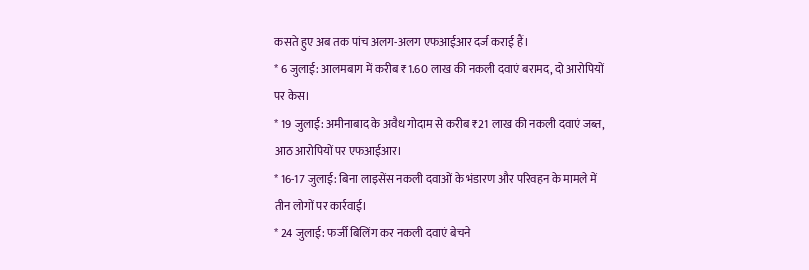कसते हुए अब तक पांच अलग-अलग एफआईआर दर्ज कराई हैं।
* 6 जुलाई: आलमबाग में करीब ₹1.60 लाख की नकली दवाएं बरामद, दो आरोपियों पर केस।
* 19 जुलाई: अमीनाबाद के अवैध गोदाम से करीब ₹21 लाख की नकली दवाएं जब्त, आठ आरोपियों पर एफआईआर।
* 16-17 जुलाई: बिना लाइसेंस नकली दवाओं के भंडारण और परिवहन के मामले में तीन लोगों पर कार्रवाई।
* 24 जुलाई: फर्जी बिलिंग कर नकली दवाएं बेचने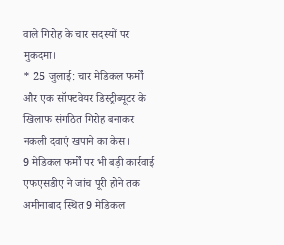वाले गिरोह के चार सदस्यों पर मुकदमा।
* 25 जुलाई: चार मेडिकल फर्मों और एक सॉफ्टवेयर डिस्ट्रीब्यूटर के खिलाफ संगठित गिरोह बनाकर नकली दवाएं खपाने का केस।
9 मेडिकल फर्मों पर भी बड़ी कार्रवाई
एफएसडीए ने जांच पूरी होने तक अमीनाबाद स्थित 9 मेडिकल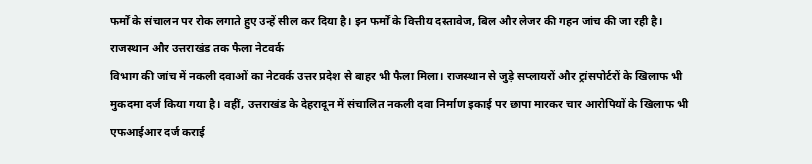फर्मों के संचालन पर रोक लगाते हुए उन्हें सील कर दिया है। इन फर्मों के वित्तीय दस्तावेज, बिल और लेजर की गहन जांच की जा रही है।
राजस्थान और उत्तराखंड तक फैला नेटवर्क
विभाग की जांच में नकली दवाओं का नेटवर्क उत्तर प्रदेश से बाहर भी फैला मिला। राजस्थान से जुड़े सप्लायरों और ट्रांसपोर्टरों के खिलाफ भी मुकदमा दर्ज किया गया है। वहीं, उत्तराखंड के देहरादून में संचालित नकली दवा निर्माण इकाई पर छापा मारकर चार आरोपियों के खिलाफ भी एफआईआर दर्ज कराई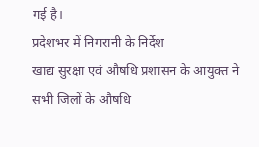गई है।
प्रदेशभर में निगरानी के निर्देश
खाद्य सुरक्षा एवं औषधि प्रशासन के आयुक्त ने सभी जिलों के औषधि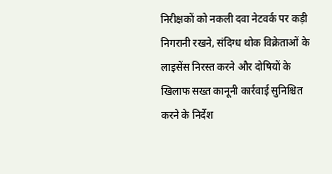निरीक्षकों को नकली दवा नेटवर्क पर कड़ी निगरानी रखने, संदिग्ध थोक विक्रेताओं के लाइसेंस निरस्त करने और दोषियों के खिलाफ सख्त कानूनी कार्रवाई सुनिश्चित करने के निर्देश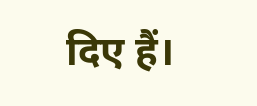दिए हैं।